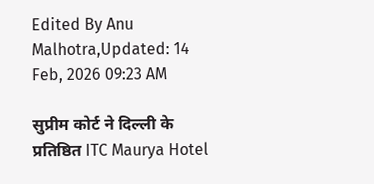Edited By Anu Malhotra,Updated: 14 Feb, 2026 09:23 AM

सुप्रीम कोर्ट ने दिल्ली के प्रतिष्ठित ITC Maurya Hotel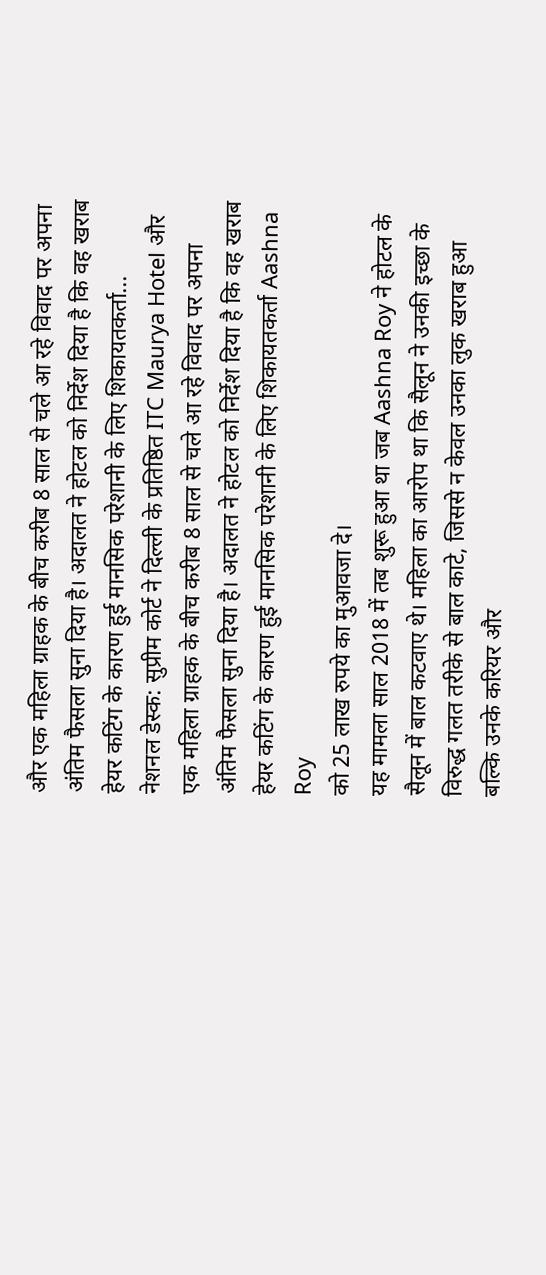और एक महिला ग्राहक के बीच करीब 8 साल से चले आ रहे विवाद पर अपना अंतिम फैसला सुना दिया है। अदालत ने होटल को निर्देश दिया है कि वह खराब हेयर कटिंग के कारण हुई मानसिक परेशानी के लिए शिकायतकर्ता...
नेशनल डेस्क: सुप्रीम कोर्ट ने दिल्ली के प्रतिष्ठित ITC Maurya Hotel और एक महिला ग्राहक के बीच करीब 8 साल से चले आ रहे विवाद पर अपना अंतिम फैसला सुना दिया है। अदालत ने होटल को निर्देश दिया है कि वह खराब हेयर कटिंग के कारण हुई मानसिक परेशानी के लिए शिकायतकर्ता Aashna Roy
को 25 लाख रुपये का मुआवजा दे।
यह मामला साल 2018 में तब शुरू हुआ था जब Aashna Roy ने होटल के सैलून में बाल कटवाए थे। महिला का आरोप था कि सैलून ने उनकी इच्छा के विरुद्ध गलत तरीके से बाल काटे, जिससे न केवल उनका लुक खराब हुआ बल्कि उनके करियर और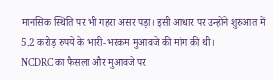मानसिक स्थिति पर भी गहरा असर पड़ा। इसी आधार पर उन्होंने शुरुआत में 5.2 करोड़ रुपये के भारी-भरकम मुआवजे की मांग की थी।
NCDRC का फैसला और मुआवजे पर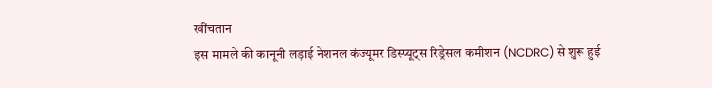खींचतान
इस मामले की कानूनी लड़ाई नेशनल कंज्यूमर डिस्प्यूट्स रिड्रेसल कमीशन (NCDRC) से शुरू हुई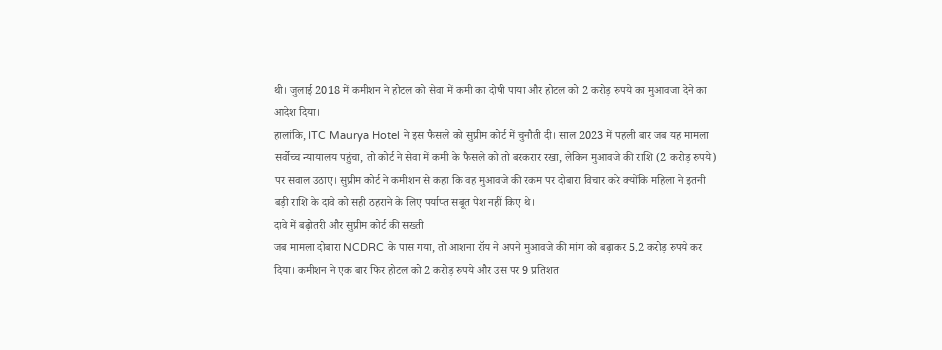थी। जुलाई 2018 में कमीशन ने होटल को सेवा में कमी का दोषी पाया और होटल को 2 करोड़ रुपये का मुआवजा देने का आदेश दिया।
हालांकि, ITC Maurya Hotel ने इस फैसले को सुप्रीम कोर्ट में चुनौती दी। साल 2023 में पहली बार जब यह मामला सर्वोच्च न्यायालय पहुंचा, तो कोर्ट ने सेवा में कमी के फैसले को तो बरकरार रखा, लेकिन मुआवजे की राशि (2 करोड़ रुपये) पर सवाल उठाए। सुप्रीम कोर्ट ने कमीशन से कहा कि वह मुआवजे की रकम पर दोबारा विचार करे क्योंकि महिला ने इतनी बड़ी राशि के दावे को सही ठहराने के लिए पर्याप्त सबूत पेश नहीं किए थे।
दावे में बढ़ोतरी और सुप्रीम कोर्ट की सख्ती
जब मामला दोबारा NCDRC के पास गया, तो आशना रॉय ने अपने मुआवजे की मांग को बढ़ाकर 5.2 करोड़ रुपये कर दिया। कमीशन ने एक बार फिर होटल को 2 करोड़ रुपये और उस पर 9 प्रतिशत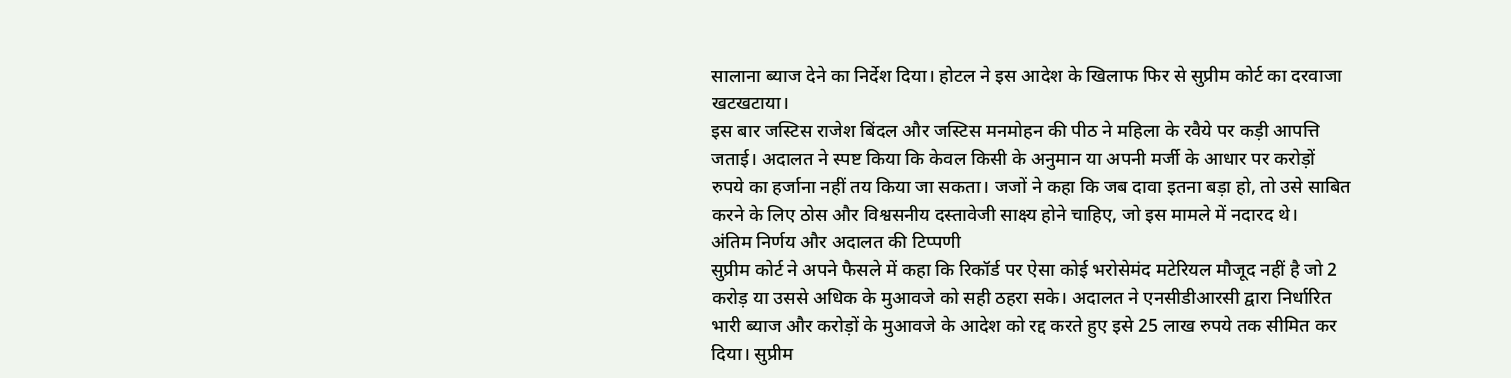सालाना ब्याज देने का निर्देश दिया। होटल ने इस आदेश के खिलाफ फिर से सुप्रीम कोर्ट का दरवाजा खटखटाया।
इस बार जस्टिस राजेश बिंदल और जस्टिस मनमोहन की पीठ ने महिला के रवैये पर कड़ी आपत्ति जताई। अदालत ने स्पष्ट किया कि केवल किसी के अनुमान या अपनी मर्जी के आधार पर करोड़ों रुपये का हर्जाना नहीं तय किया जा सकता। जजों ने कहा कि जब दावा इतना बड़ा हो, तो उसे साबित करने के लिए ठोस और विश्वसनीय दस्तावेजी साक्ष्य होने चाहिए, जो इस मामले में नदारद थे।
अंतिम निर्णय और अदालत की टिप्पणी
सुप्रीम कोर्ट ने अपने फैसले में कहा कि रिकॉर्ड पर ऐसा कोई भरोसेमंद मटेरियल मौजूद नहीं है जो 2 करोड़ या उससे अधिक के मुआवजे को सही ठहरा सके। अदालत ने एनसीडीआरसी द्वारा निर्धारित भारी ब्याज और करोड़ों के मुआवजे के आदेश को रद्द करते हुए इसे 25 लाख रुपये तक सीमित कर दिया। सुप्रीम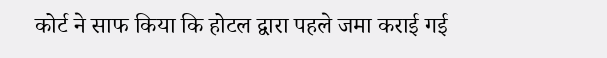कोर्ट ने साफ किया कि होटल द्वारा पहले जमा कराई गई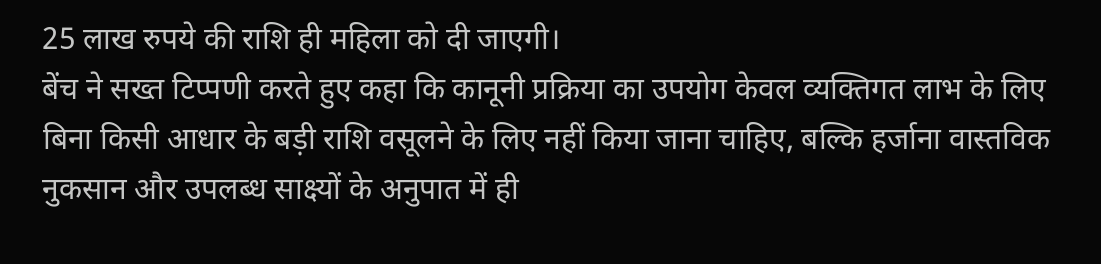25 लाख रुपये की राशि ही महिला को दी जाएगी।
बेंच ने सख्त टिप्पणी करते हुए कहा कि कानूनी प्रक्रिया का उपयोग केवल व्यक्तिगत लाभ के लिए बिना किसी आधार के बड़ी राशि वसूलने के लिए नहीं किया जाना चाहिए, बल्कि हर्जाना वास्तविक नुकसान और उपलब्ध साक्ष्यों के अनुपात में ही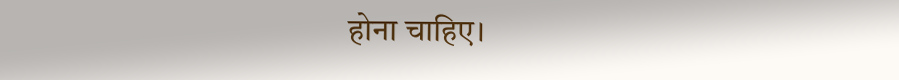होना चाहिए।